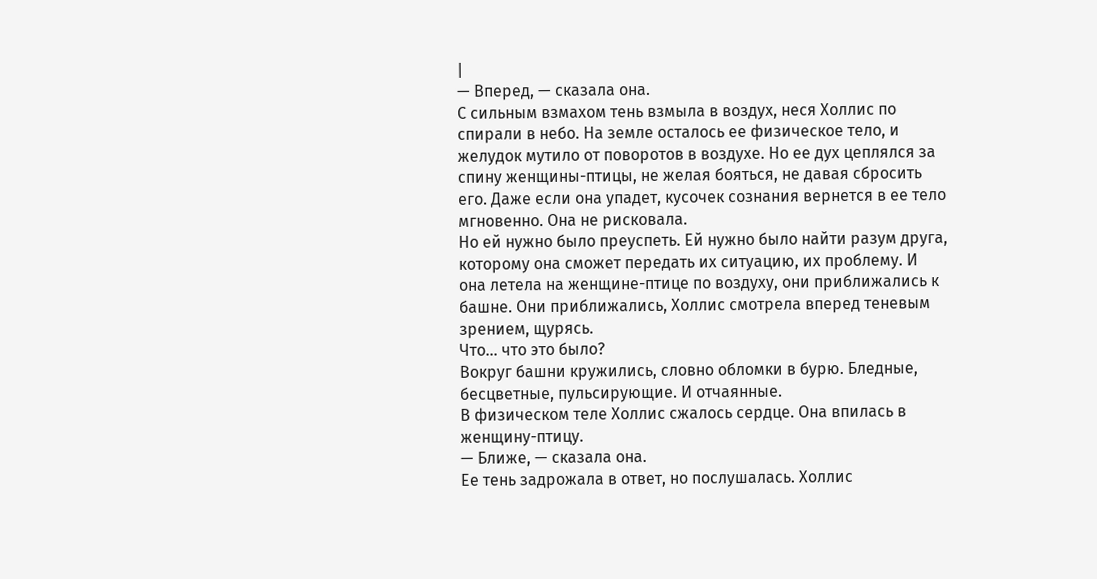|
— Вперед, — сказала она.
С сильным взмахом тень взмыла в воздух, неся Холлис по спирали в небо. На земле осталось ее физическое тело, и желудок мутило от поворотов в воздухе. Но ее дух цеплялся за спину женщины-птицы, не желая бояться, не давая сбросить его. Даже если она упадет, кусочек сознания вернется в ее тело мгновенно. Она не рисковала.
Но ей нужно было преуспеть. Ей нужно было найти разум друга, которому она сможет передать их ситуацию, их проблему. И она летела на женщине-птице по воздуху, они приближались к башне. Они приближались, Холлис смотрела вперед теневым зрением, щурясь.
Что… что это было?
Вокруг башни кружились, словно обломки в бурю. Бледные, бесцветные, пульсирующие. И отчаянные.
В физическом теле Холлис сжалось сердце. Она впилась в женщину-птицу.
— Ближе, — сказала она.
Ее тень задрожала в ответ, но послушалась. Холлис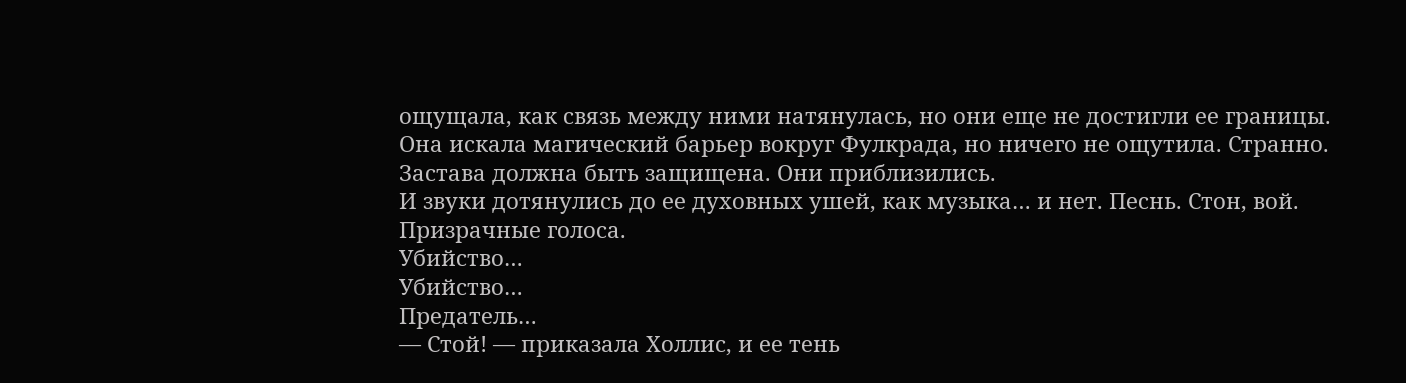ощущала, как связь между ними натянулась, но они еще не достигли ее границы. Она искала магический барьер вокруг Фулкрада, но ничего не ощутила. Странно. Застава должна быть защищена. Они приблизились.
И звуки дотянулись до ее духовных ушей, как музыка… и нет. Песнь. Стон, вой.
Призрачные голоса.
Убийство…
Убийство…
Предатель…
— Стой! — приказала Холлис, и ее тень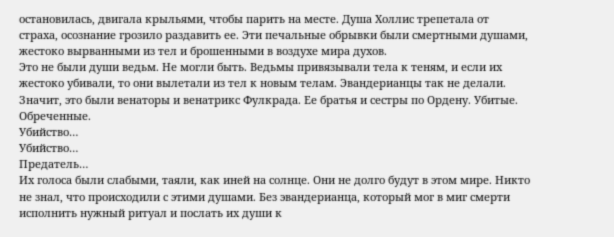остановилась, двигала крыльями, чтобы парить на месте. Душа Холлис трепетала от страха, осознание грозило раздавить ее. Эти печальные обрывки были смертными душами, жестоко вырванными из тел и брошенными в воздухе мира духов.
Это не были души ведьм. Не могли быть. Ведьмы привязывали тела к теням, и если их жестоко убивали, то они вылетали из тел к новым телам. Эвандерианцы так не делали.
Значит, это были венаторы и венатрикс Фулкрада. Ее братья и сестры по Ордену. Убитые.
Обреченные.
Убийство…
Убийство…
Предатель…
Их голоса были слабыми, таяли, как иней на солнце. Они не долго будут в этом мире. Никто не знал, что происходили с этими душами. Без эвандерианца, который мог в миг смерти исполнить нужный ритуал и послать их души к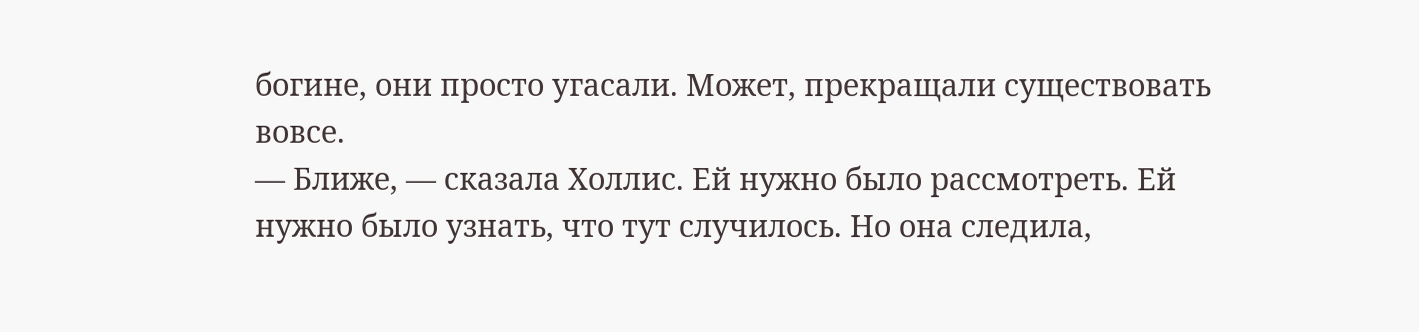богине, они просто угасали. Может, прекращали существовать вовсе.
— Ближе, — сказала Холлис. Ей нужно было рассмотреть. Ей нужно было узнать, что тут случилось. Но она следила,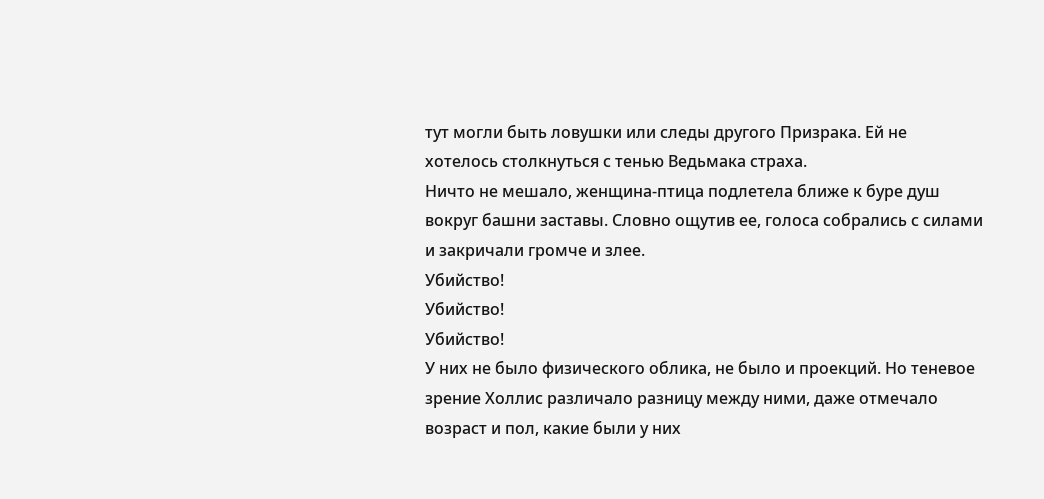тут могли быть ловушки или следы другого Призрака. Ей не хотелось столкнуться с тенью Ведьмака страха.
Ничто не мешало, женщина-птица подлетела ближе к буре душ вокруг башни заставы. Словно ощутив ее, голоса собрались с силами и закричали громче и злее.
Убийство!
Убийство!
Убийство!
У них не было физического облика, не было и проекций. Но теневое зрение Холлис различало разницу между ними, даже отмечало возраст и пол, какие были у них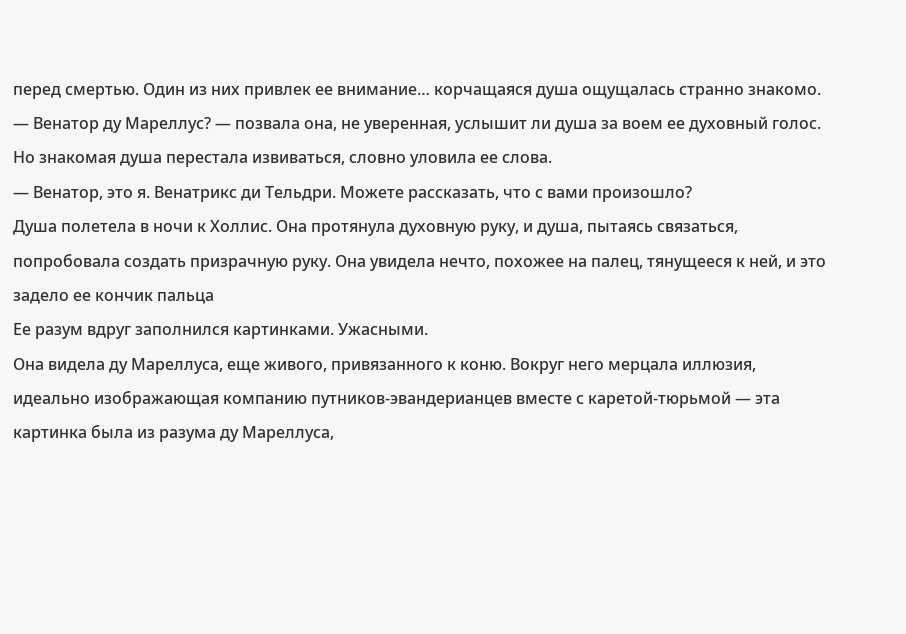перед смертью. Один из них привлек ее внимание… корчащаяся душа ощущалась странно знакомо.
— Венатор ду Мареллус? — позвала она, не уверенная, услышит ли душа за воем ее духовный голос.
Но знакомая душа перестала извиваться, словно уловила ее слова.
— Венатор, это я. Венатрикс ди Тельдри. Можете рассказать, что с вами произошло?
Душа полетела в ночи к Холлис. Она протянула духовную руку, и душа, пытаясь связаться, попробовала создать призрачную руку. Она увидела нечто, похожее на палец, тянущееся к ней, и это задело ее кончик пальца
Ее разум вдруг заполнился картинками. Ужасными.
Она видела ду Мареллуса, еще живого, привязанного к коню. Вокруг него мерцала иллюзия, идеально изображающая компанию путников-эвандерианцев вместе с каретой-тюрьмой — эта картинка была из разума ду Мареллуса,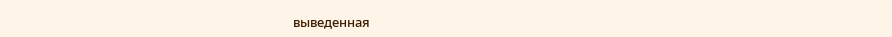выведенная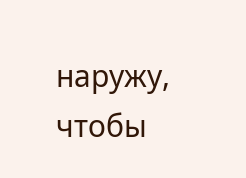наружу, чтобы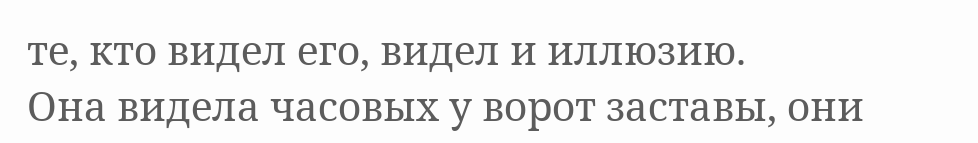те, кто видел его, видел и иллюзию.
Она видела часовых у ворот заставы, они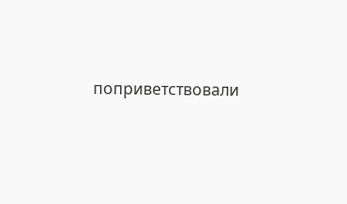поприветствовали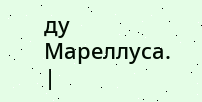ду Мареллуса. |